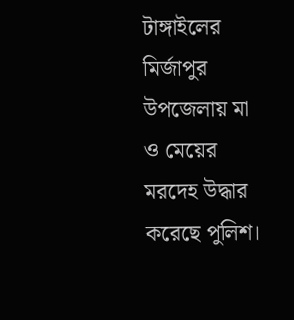টাঙ্গাইলের মির্জাপুর উপজেলায় মা ও মেয়ের মরদেহ উদ্ধার করেছে পুলিশ।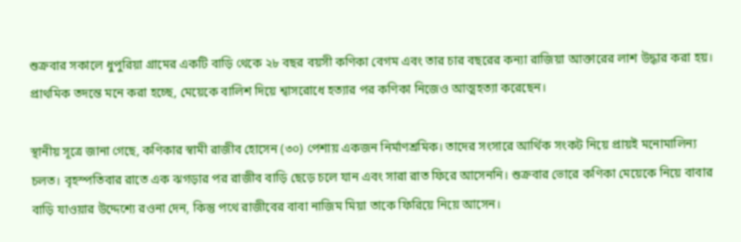শুক্রবার সকালে ধুপুরিয়া গ্রামের একটি বাড়ি থেকে ২৮ বছর বয়সী কণিকা বেগম এবং তার চার বছরের কন্যা রাজিয়া আক্তারের লাশ উদ্ধার করা হয়। প্রাথমিক তদন্তে মনে করা হচ্ছে, মেয়েকে বালিশ দিয়ে শ্বাসরোধে হত্যার পর কণিকা নিজেও আত্মহত্যা করেছেন।

স্থানীয় সূত্রে জানা গেছে, কণিকার স্বামী রাজীব হোসেন (৩০) পেশায় একজন নির্মাণশ্রমিক। তাদের সংসারে আর্থিক সংকট নিয়ে প্রায়ই মনোমালিন্য চলত। বৃহস্পতিবার রাতে এক ঝগড়ার পর রাজীব বাড়ি ছেড়ে চলে যান এবং সারা রাত ফিরে আসেননি। শুক্রবার ভোরে কণিকা মেয়েকে নিয়ে বাবার বাড়ি যাওয়ার উদ্দেশ্যে রওনা দেন, কিন্তু পথে রাজীবের বাবা নাজিম মিয়া তাকে ফিরিয়ে নিয়ে আসেন।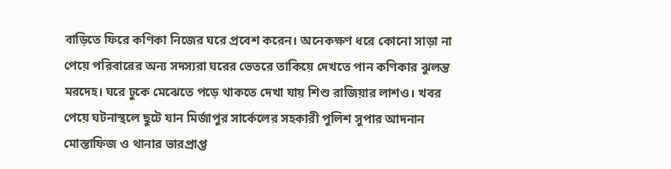বাড়িতে ফিরে কণিকা নিজের ঘরে প্রবেশ করেন। অনেকক্ষণ ধরে কোনো সাড়া না পেয়ে পরিবারের অন্য সদস্যরা ঘরের ভেতরে তাকিয়ে দেখতে পান কণিকার ঝুলন্ত মরদেহ। ঘরে ঢুকে মেঝেতে পড়ে থাকতে দেখা যায় শিশু রাজিয়ার লাশও। খবর পেয়ে ঘটনাস্থলে ছুটে যান মির্জাপুর সার্কেলের সহকারী পুলিশ সুপার আদনান মোস্তাফিজ ও থানার ভারপ্রাপ্ত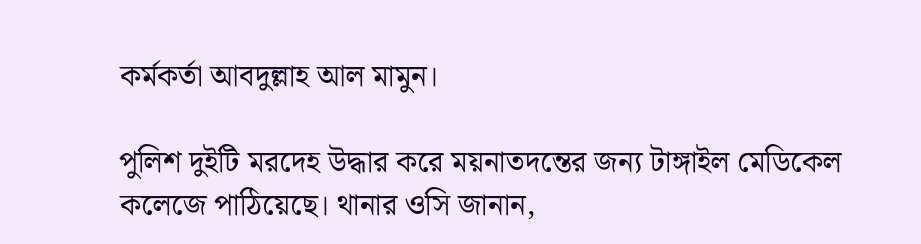কর্মকর্তা আবদুল্লাহ আল মামুন।

পুলিশ দুইটি মরদেহ উদ্ধার করে ময়নাতদন্তের জন্য টাঙ্গাইল মেডিকেল কলেজে পাঠিয়েছে। থানার ওসি জানান,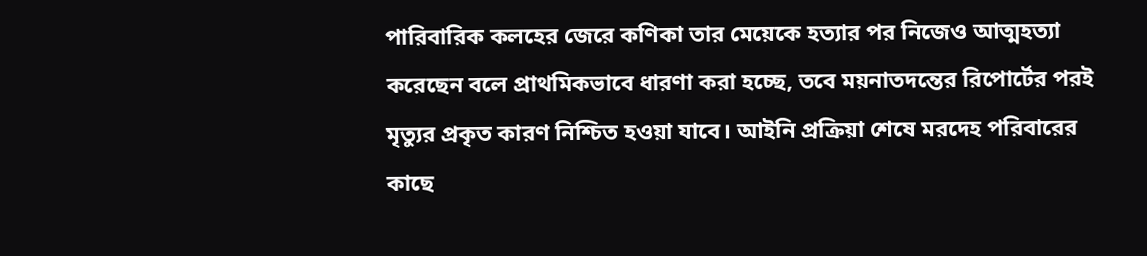পারিবারিক কলহের জেরে কণিকা তার মেয়েকে হত্যার পর নিজেও আত্মহত্যা করেছেন বলে প্রাথমিকভাবে ধারণা করা হচ্ছে, তবে ময়নাতদন্তের রিপোর্টের পরই মৃত্যুর প্রকৃত কারণ নিশ্চিত হওয়া যাবে। আইনি প্রক্রিয়া শেষে মরদেহ পরিবারের কাছে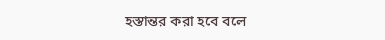হস্তান্তর করা হবে বলে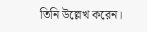তিনি উল্লেখ করেন।